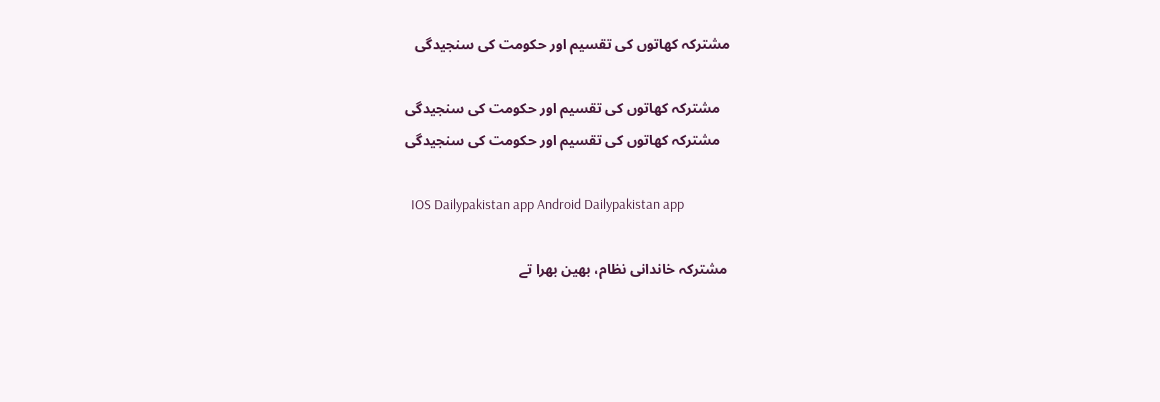مشترکہ کھاتوں کی تقسیم اور حکومت کی سنجیدگی

   مشترکہ کھاتوں کی تقسیم اور حکومت کی سنجیدگی
   مشترکہ کھاتوں کی تقسیم اور حکومت کی سنجیدگی

  IOS Dailypakistan app Android Dailypakistan app

 مشترکہ خاندانی نظام، بھین بھرا تے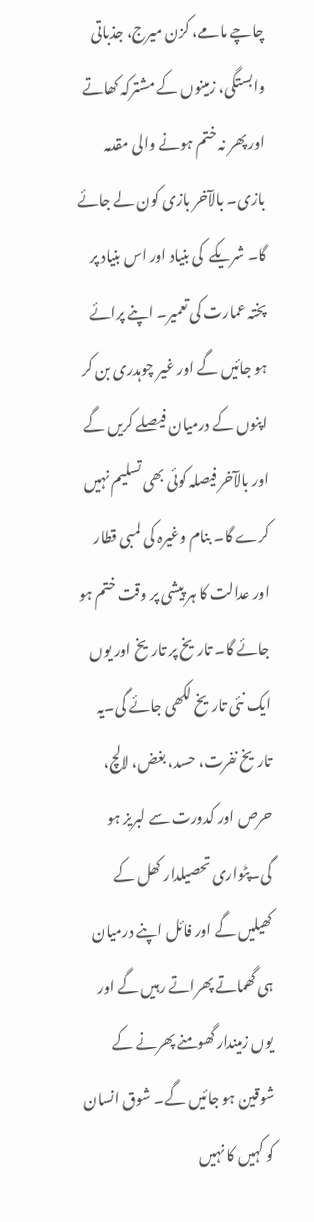چاچے مامے، کزن میرج، جذباتی وابستگی، زمینوں کے مشترکہ کھاتے اور پھر نہ ختم ہونے والی مقدمہ بازی۔ بالآخر بازی کون لے جائے گا۔ شریکے  کی بنیاد اور اس بنیاد پر پختہ عمارت کی تعمیر۔ اپنے پرائے ہو جائیں گے اور غیر چوہدری بن کر اپنوں کے درمیان فیصلے کریں گے اور بالآخر فیصلہ کوئی بھی تسلیم نہیں کرے گا۔ بنام وغیرہ کی لمبی قطار اور عدالت کا ہر پیشی پر وقت ختم ہو جائے گا۔ تاریخ پر تاریخ اور یوں ایک نئی تاریخ لکھی جائے گی۔یہ تاریخ نفرت، حسد، بغض، لالچ، حرص اور کدورت سے لبریز ہو گی۔پٹواری تحصیلدار کھل کے کھیلیں گے اور فائل اپنے درمیان ہی گھماتے پھراتے رہیں گے اور یوں زمیندار گھومنے پھرنے کے شوقین ہو جائیں گے۔ شوق انسان کو کہیں کا نہیں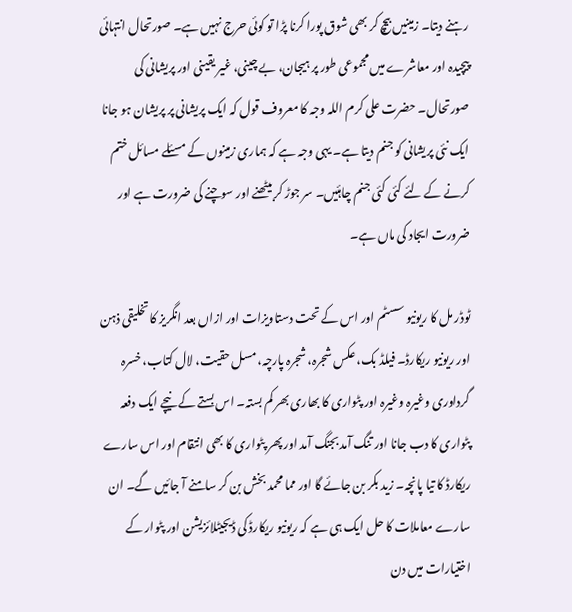رہنے دیتا۔ زمینیں بیچ کر بھی شوق پورا کرنا پڑا تو کوئی حرج نہیں ہے۔ صورتحال انتہائی پیچیدہ اور معاشرے میں مجموعی طور پر ہیجان، بے چینی، غیر یقینی اور پریشانی کی صورتحال۔ حضرت علی کرم اللہ وجہ کا معروف قول کہ ایک پریشانی پر پریشان ہو جانا ایک نئی پریشانی کو جنم دیتا ہے۔ یہی وجہ ہے کہ ہماری زمینوں کے مسئلے مسائل ختم کرنے کے لئے کئی کئی جنم چاہئیں۔ سر جوڑ کر بیٹھنے اور سوچنے کی ضرورت ہے اور ضرورت ایجاد کی ماں ہے۔

ٹوڈر مل کا ریونیو سسٹم اور اس کے تحت دستاویزات اور ازاں بعد انگریز کا تخلیقی ذہن اور ریونیو ریکارڈ۔ فیلڈ بک، عکس شجرہ، شجرہ پارچہ، مسل حقیت، لال کتاب، خسرہ گرداوری وغیرہ وغیرہ اور پٹواری کا بھاری بھر کم بستہ۔ اس بستے کے نیچے ایک دفعہ پٹواری کا دب جانا اور تنگ آمد بجنگ آمد اور پھر پٹواری کا بھی انتقام اور اس سارے ریکارڈ کا تیا پانچہ۔ زید بکر بن جائے گا اور مما محمد بخش بن کر سامنے آ جائیں گے۔ ان سارے معاملات کا حل ایک ہی ہے کہ ریونیو ریکارڈ کی ڈیجیٹلائزیشن اور پٹوار کے اختیارات میں دن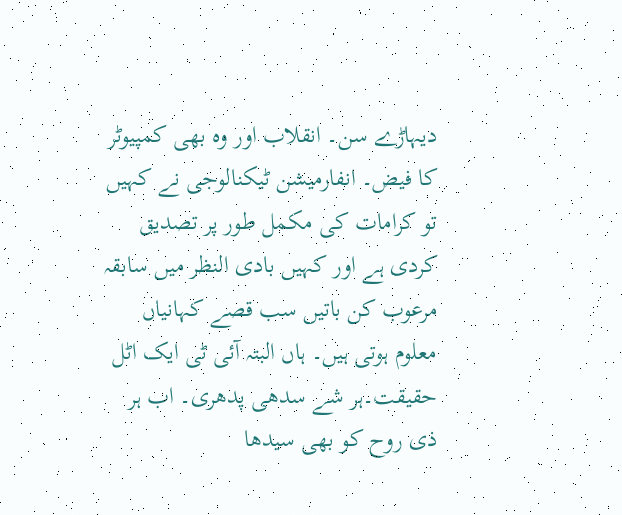دیہاڑے سن۔ انقلاب اور وہ بھی کمپیوٹر کا فیض۔ انفارمیشن ٹیکنالوجی نے کہیں تو کرامات کی مکمل طور پر تصدیق کردی ہے اور کہیں بادی النظر میں سابقہ مرعوب کن باتیں سب قصے کہانیاں معلوم ہوتی ہیں۔ ہاں البتہ آئی ٹی ایک اٹل حقیقت۔ہر شے سدھی پدھری۔ اب ہر ذی روح کو بھی سیدھا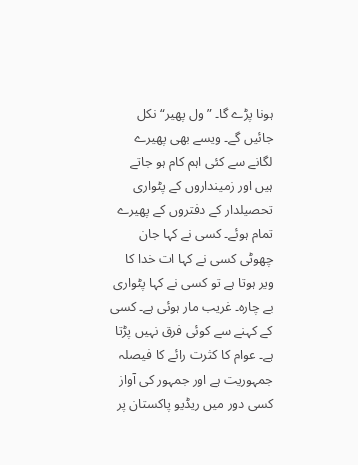ہونا پڑے گا۔ ”ول پھیر“ نکل جائیں گے۔ ویسے بھی پھیرے لگانے سے کئی اہم کام ہو جاتے ہیں اور زمینداروں کے پٹواری تحصیلدار کے دفتروں کے پھیرے تمام ہوئے۔ کسی نے کہا جان چھوٹی کسی نے کہا ات خدا کا ویر ہوتا ہے تو کسی نے کہا پٹواری بے چارہ۔ غریب مار ہوئی ہے۔ کسی کے کہنے سے کوئی فرق نہیں پڑتا ہے۔ عوام کا کثرت رائے کا فیصلہ جمہوریت ہے اور جمہور کی آواز کسی دور میں ریڈیو پاکستان پر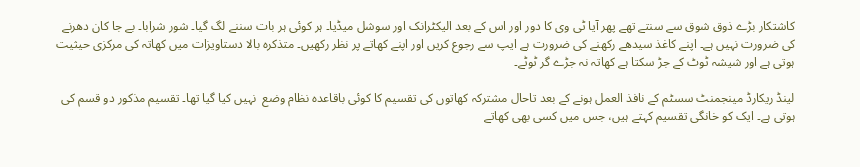کاشتکار بڑے ذوق شوق سے سنتے تھے پھر آیا ٹی وی کا دور اور اس کے بعد الیکٹرانک اور سوشل میڈیا۔ ہر کوئی ہر بات سننے لگ گیا۔ شور شرابا۔ بے جا کان دھرنے کی ضرورت نہیں ہے۔ اپنے کاغذ سیدھے رکھنے کی ضرورت ہے ایپ سے رجوع کریں اور اپنے کھاتے پر نظر رکھیں۔ متذکرہ بالا دستاویزات میں کھاتہ کی مرکزی حیثیت ہوتی ہے اور شیشہ ٹوٹ کے جڑ سکتا ہے کھاتہ نہ جڑے گر ٹوٹے۔

لینڈ ریکارڈ مینجمنٹ سسٹم کے نافذ العمل ہونے کے بعد تاحال مشترکہ کھاتوں کی تقسیم کا کوئی باقاعدہ نظام وضع  نہیں کیا گیا تھا۔ تقسیم مذکور دو قسم کی ہوتی ہے۔ ایک کو خانگی تقسیم کہتے ہیں، جس میں کسی بھی کھاتے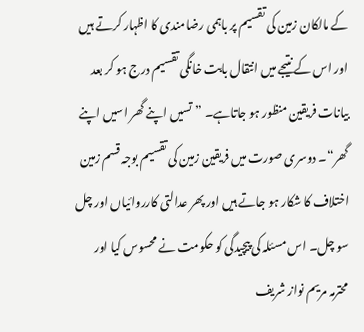کے مالکان زمین کی تقسیم پر باہمی رضامندی کا اظہار کرتے ہیں اور اس کے نتیجے میں انتقال بابت خانگی تقسیم درج ہو کر بعد بیانات فریقین منظور ہو جاتاہے۔ ”تسیں اپنے گھر اسیں اپنے گھر“۔ دوسری صورت میں فریقین زمین کی تقسیم بوجہ قسم زمین اختلاف کا شکار ہو جاتے ہیں اور پھر عدالتی کارروائیاں اور چل سو چل۔ اس مسئلہ کی پیچیدگی کو حکومت نے محسوس کیا اور محترمہ مریم نواز شریف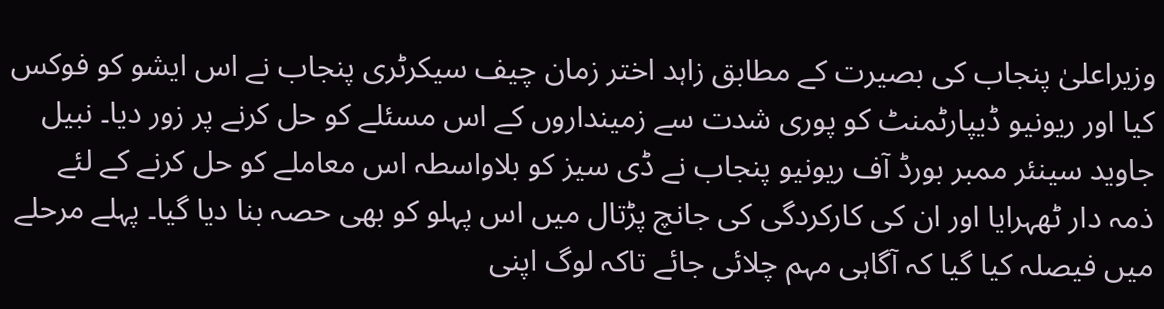وزیراعلیٰ پنجاب کی بصیرت کے مطابق زاہد اختر زمان چیف سیکرٹری پنجاب نے اس ایشو کو فوکس کیا اور ریونیو ڈیپارٹمنٹ کو پوری شدت سے زمینداروں کے اس مسئلے کو حل کرنے پر زور دیا۔ نبیل جاوید سینئر ممبر بورڈ آف ریونیو پنجاب نے ڈی سیز کو بلاواسطہ اس معاملے کو حل کرنے کے لئے ذمہ دار ٹھہرایا اور ان کی کارکردگی کی جانچ پڑتال میں اس پہلو کو بھی حصہ بنا دیا گیا۔ پہلے مرحلے میں فیصلہ کیا گیا کہ آگاہی مہم چلائی جائے تاکہ لوگ اپنی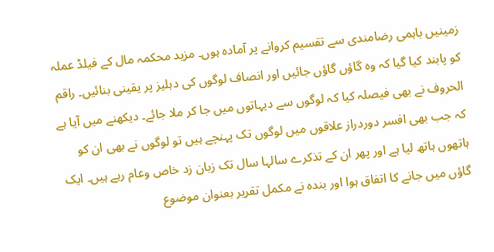زمینیں باہمی رضامندی سے تقسیم کروانے پر آمادہ ہوں۔ مزید محکمہ مال کے فیلڈ عملہ کو پابند کیا گیا کہ وہ گاؤں گاؤں جائیں اور انصاف لوگوں کی دہلیز پر یقینی بنائیں۔ راقم الحروف نے بھی فیصلہ کیا کہ لوگوں سے دیہاتوں میں جا کر ملا جائے۔ دیکھنے میں آیا ہے کہ جب بھی افسر دوردراز علاقوں میں لوگوں تک پہنچے ہیں تو لوگوں نے بھی ان کو ہاتھوں ہاتھ لیا ہے اور پھر ان کے تذکرے سالہا سال تک زبان زد خاص وعام رہے ہیں۔ ایک گاؤں میں جانے کا اتفاق ہوا اور بندہ نے مکمل تقریر بعنوان موضوع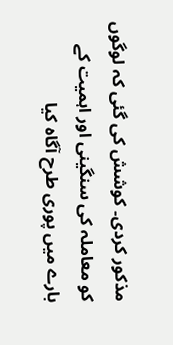مذکور کردی۔ کوشش کی گئی کہ لوگوں کو معاملہ کی سنگینی اور اہمیت کے بارے میں پوری طرح آگاہ کیا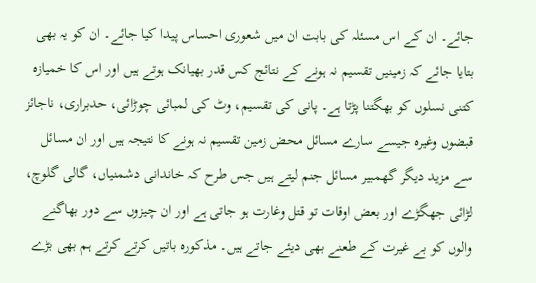جائے۔ ان کے اس مسئلہ کی بابت ان میں شعوری احساس پیدا کیا جائے۔ ان کو یہ بھی بتایا جائے کہ زمینیں تقسیم نہ ہونے کے نتائج کس قدر بھیانک ہوتے ہیں اور اس کا خمیازہ کتنی نسلوں کو بھگتنا پڑتا ہے۔ پانی کی تقسیم، وٹ کی لمبائی چوڑائی، حدبراری، ناجائز قبضوں وغیرہ جیسے سارے مسائل محض زمین تقسیم نہ ہونے کا نتیجہ ہیں اور ان مسائل سے مزید دیگر گھمبیر مسائل جنم لیتے ہیں جس طرح کہ خاندانی دشمنیاں، گالی گلوچ، لڑائی جھگڑے اور بعض اوقات تو قتل وغارت ہو جاتی ہے اور ان چیزوں سے دور بھاگنے والوں کو بے غیرت کے طعنے بھی دیئے جاتے ہیں۔ مذکورہ باتیں کرتے کرتے ہم بھی بڑے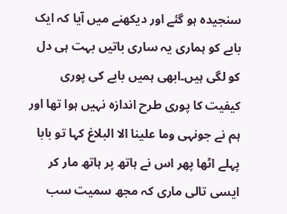سنجیدہ ہو گئے اور دیکھنے میں آیا کہ ایک بابے کو ہماری یہ ساری باتیں بہت ہی دل کو لگی ہیں۔ابھی ہمیں بابے کی پوری کیفیت کا پوری طرح اندازہ نہیں ہوا تھا اور ہم نے جونہی وما علینا الا البلاغ کہا تو بابا پہلے اٹھا پھر اس نے ہاتھ پر ہاتھ مار کر ایسی تالی ماری کہ مجھ سمیت سب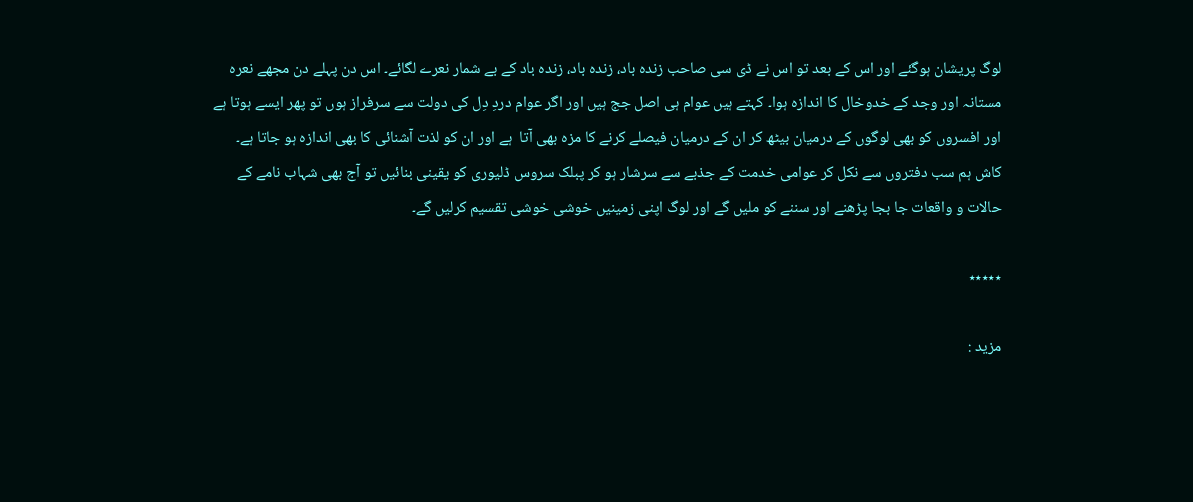لوگ پریشان ہوگئے اور اس کے بعد تو اس نے ڈی سی صاحب زندہ باد، زندہ باد، زندہ باد کے بے شمار نعرے لگائے۔ اس دن پہلے دن مجھے نعرہ مستانہ اور وجد کے خدوخال کا اندازہ ہوا۔ کہتے ہیں عوام ہی اصل جج ہیں اور اگر عوام دردِ دِل کی دولت سے سرفراز ہوں تو پھر ایسے ہوتا ہے اور افسروں کو بھی لوگوں کے درمیان بیٹھ کر ان کے درمیان فیصلے کرنے کا مزہ بھی آتا  ہے اور ان کو لذت آشنائی کا بھی اندازہ ہو جاتا ہے۔ کاش ہم سب دفتروں سے نکل کر عوامی خدمت کے جذبے سے سرشار ہو کر پبلک سروس ڈلیوری کو یقینی بنائیں تو آج بھی شہاب نامے کے حالات و واقعات جا بجا پڑھنے اور سننے کو ملیں گے اور لوگ اپنی زمینیں خوشی خوشی تقسیم کرلیں گے۔

٭٭٭٭٭

مزید :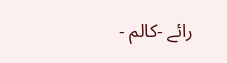رائے -کالم -